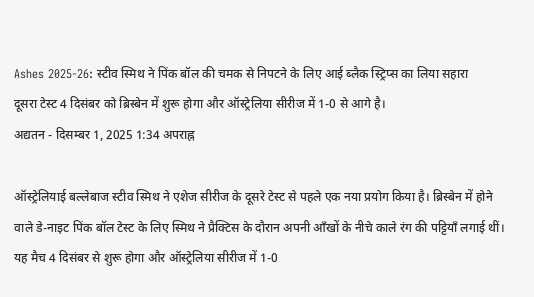Ashes 2025-26: स्टीव स्मिथ ने पिंक बॉल की चमक से निपटने के लिए आई ब्लैक स्ट्रिप्स का लिया सहारा
दूसरा टेस्ट 4 दिसंबर को ब्रिस्बेन में शुरू होगा और ऑस्ट्रेलिया सीरीज में 1-0 से आगे है।
अद्यतन - दिसम्बर 1, 2025 1:34 अपराह्न

ऑस्ट्रेलियाई बल्लेबाज स्टीव स्मिथ ने एशेज सीरीज के दूसरे टेस्ट से पहले एक नया प्रयोग किया है। ब्रिस्बेन में होने वाले डे-नाइट पिंक बॉल टेस्ट के लिए स्मिथ ने प्रैक्टिस के दौरान अपनी आँखों के नीचे काले रंग की पट्टियाँ लगाई थीं। यह मैच 4 दिसंबर से शुरू होगा और ऑस्ट्रेलिया सीरीज में 1-0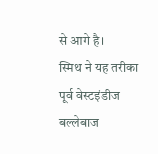से आगे है।
स्मिथ ने यह तरीका पूर्व वेस्टइंडीज बल्लेबाज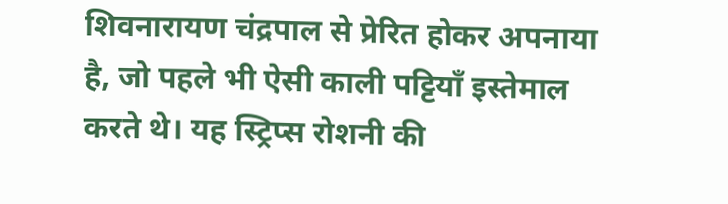शिवनारायण चंद्रपाल से प्रेरित होकर अपनाया है, जो पहले भी ऐसी काली पट्टियाँ इस्तेमाल करते थे। यह स्ट्रिप्स रोशनी की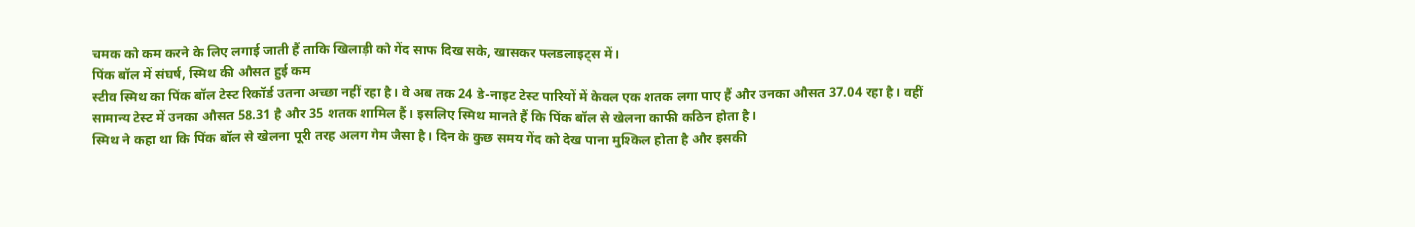चमक को कम करने के लिए लगाई जाती हैं ताकि खिलाड़ी को गेंद साफ दिख सके, खासकर फ्लडलाइट्स में।
पिंक बॉल में संघर्ष, स्मिथ की औसत हुई कम
स्टीव स्मिथ का पिंक बॉल टेस्ट रिकॉर्ड उतना अच्छा नहीं रहा है। वे अब तक 24 डे-नाइट टेस्ट पारियों में केवल एक शतक लगा पाए हैं और उनका औसत 37.04 रहा है। वहीं सामान्य टेस्ट में उनका औसत 58.31 है और 35 शतक शामिल हैं। इसलिए स्मिथ मानते हैं कि पिंक बॉल से खेलना काफी कठिन होता है।
स्मिथ ने कहा था कि पिंक बॉल से खेलना पूरी तरह अलग गेम जैसा है। दिन के कुछ समय गेंद को देख पाना मुश्किल होता है और इसकी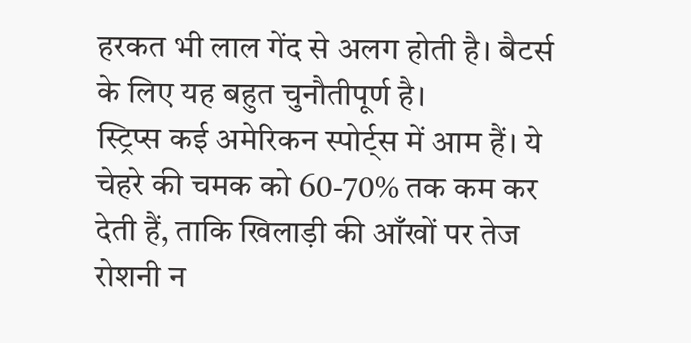हरकत भी लाल गेंद से अलग होती है। बैटर्स के लिए यह बहुत चुनौतीपूर्ण है।
स्ट्रिप्स कई अमेरिकन स्पोर्ट्स में आम हैं। ये चेहरे की चमक को 60-70% तक कम कर देती हैं, ताकि खिलाड़ी की आँखों पर तेज रोशनी न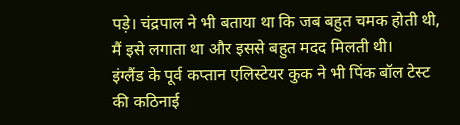पड़े। चंद्रपाल ने भी बताया था कि जब बहुत चमक होती थी, मैं इसे लगाता था और इससे बहुत मदद मिलती थी।
इंग्लैंड के पूर्व कप्तान एलिस्टेयर कुक ने भी पिंक बॉल टेस्ट की कठिनाई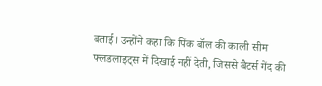बताई। उन्होंने कहा कि पिंक बॉल की काली सीम फ्लडलाइट्स में दिखाई नहीं देती, जिससे बैटर्स गेंद की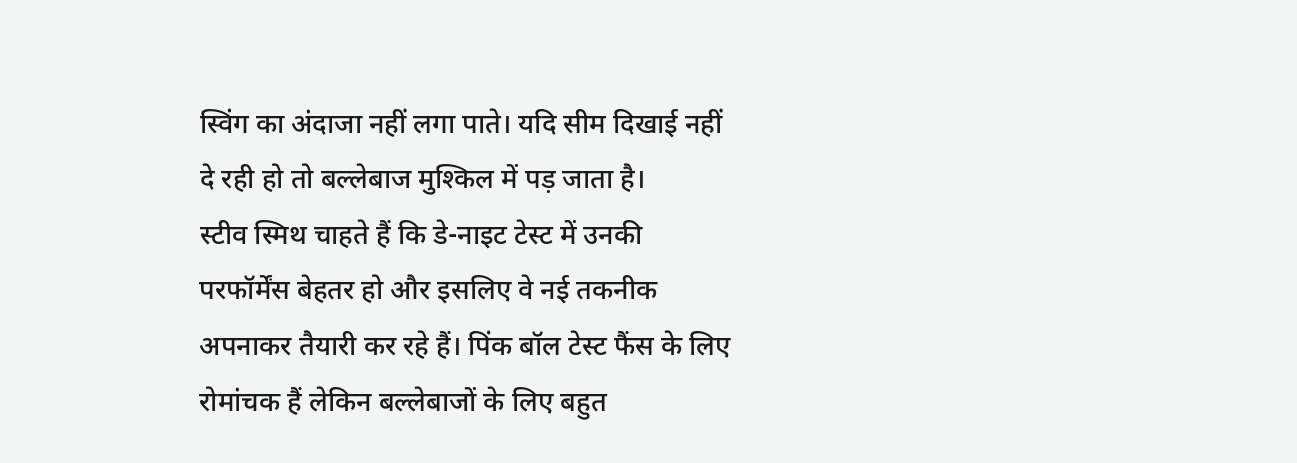स्विंग का अंदाजा नहीं लगा पाते। यदि सीम दिखाई नहीं दे रही हो तो बल्लेबाज मुश्किल में पड़ जाता है।
स्टीव स्मिथ चाहते हैं कि डे-नाइट टेस्ट में उनकी परफॉर्मेंस बेहतर हो और इसलिए वे नई तकनीक अपनाकर तैयारी कर रहे हैं। पिंक बॉल टेस्ट फैंस के लिए रोमांचक हैं लेकिन बल्लेबाजों के लिए बहुत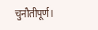चुनौतीपूर्ण।